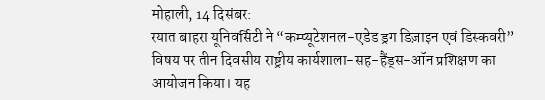मोहाली, 14 दिसंबर:
रयात बाहरा यूनिवर्सिटी ने “कम्प्यूटेशनल-एडेड ड्रग डिज़ाइन एवं डिस्कवरी” विषय पर तीन दिवसीय राष्ट्रीय कार्यशाला-सह-हैंड्स-ऑन प्रशिक्षण का आयोजन किया। यह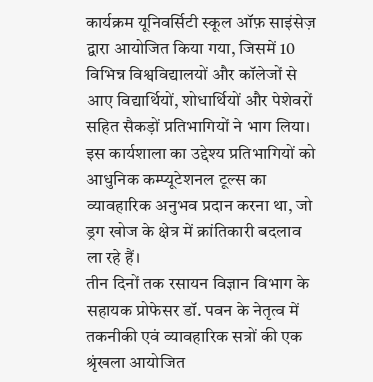कार्यक्रम यूनिवर्सिटी स्कूल ऑफ़ साइंसेज़ द्वारा आयोजित किया गया, जिसमें 10 विभिन्न विश्वविद्यालयों और कॉलेजों से आए विद्यार्थियों, शोधार्थियों और पेशेवरों सहित सैकड़ों प्रतिभागियों ने भाग लिया। इस कार्यशाला का उद्देश्य प्रतिभागियों को आधुनिक कम्प्यूटेशनल टूल्स का व्यावहारिक अनुभव प्रदान करना था, जो ड्रग खोज के क्षेत्र में क्रांतिकारी बदलाव ला रहे हैं।
तीन दिनों तक रसायन विज्ञान विभाग के सहायक प्रोफेसर डॉ. पवन के नेतृत्व में तकनीकी एवं व्यावहारिक सत्रों की एक श्रृंखला आयोजित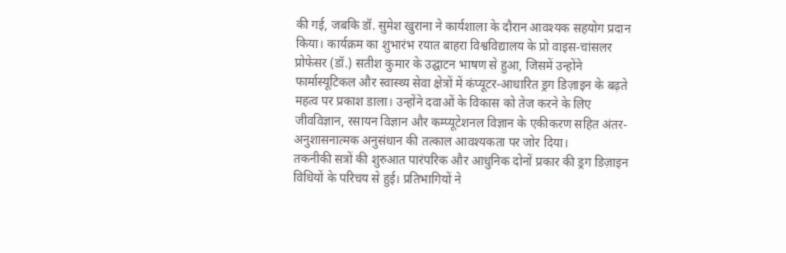की गई, जबकि डॉ. सुमेश खुराना ने कार्यशाला के दौरान आवश्यक सहयोग प्रदान किया। कार्यक्रम का शुभारंभ रयात बाहरा विश्वविद्यालय के प्रो वाइस-चांसलर प्रोफेसर (डॉ.) सतीश कुमार के उद्घाटन भाषण से हुआ, जिसमें उन्होंने फार्मास्यूटिकल और स्वास्थ्य सेवा क्षेत्रों में कंप्यूटर-आधारित ड्रग डिज़ाइन के बढ़ते महत्व पर प्रकाश डाला। उन्होंने दवाओं के विकास को तेज करने के लिए जीवविज्ञान, रसायन विज्ञान और कम्प्यूटेशनल विज्ञान के एकीकरण सहित अंतर-अनुशासनात्मक अनुसंधान की तत्काल आवश्यकता पर जोर दिया।
तकनीकी सत्रों की शुरुआत पारंपरिक और आधुनिक दोनों प्रकार की ड्रग डिज़ाइन विधियों के परिचय से हुई। प्रतिभागियों ने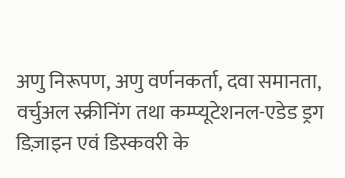अणु निरूपण, अणु वर्णनकर्ता, दवा समानता, वर्चुअल स्क्रीनिंग तथा कम्प्यूटेशनल-एडेड ड्रग डिज़ाइन एवं डिस्कवरी के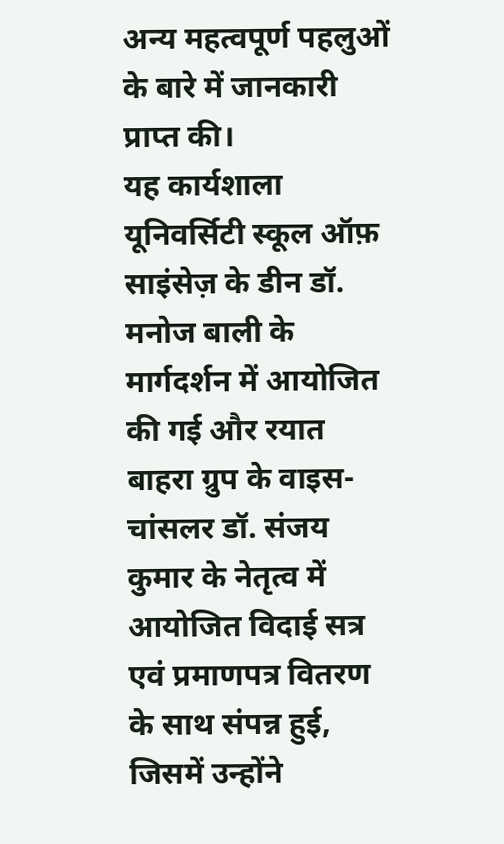अन्य महत्वपूर्ण पहलुओं के बारे में जानकारी प्राप्त की।
यह कार्यशाला यूनिवर्सिटी स्कूल ऑफ़ साइंसेज़ के डीन डॉ. मनोज बाली के मार्गदर्शन में आयोजित की गई और रयात बाहरा ग्रुप के वाइस-चांसलर डॉ. संजय कुमार के नेतृत्व में आयोजित विदाई सत्र एवं प्रमाणपत्र वितरण के साथ संपन्न हुई, जिसमें उन्होंने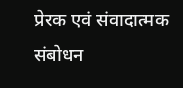प्रेरक एवं संवादात्मक संबोधन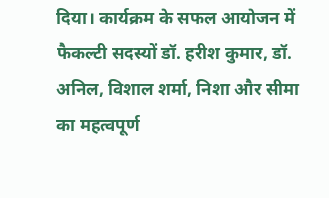दिया। कार्यक्रम के सफल आयोजन में फैकल्टी सदस्यों डॉ. हरीश कुमार, डॉ. अनिल, विशाल शर्मा, निशा और सीमा का महत्वपूर्ण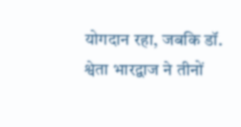योगदान रहा, जबकि डॉ. श्वेता भारद्वाज ने तीनों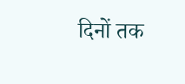दिनों तक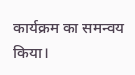कार्यक्रम का समन्वय किया।